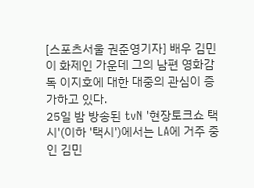[스포츠서울 권준영기자] 배우 김민이 화제인 가운데 그의 남편 영화감독 이지호에 대한 대중의 관심이 증가하고 있다.
25일 밤 방송된 tvN '현장토크쇼 택시'(이하 '택시')에서는 LA에 거주 중인 김민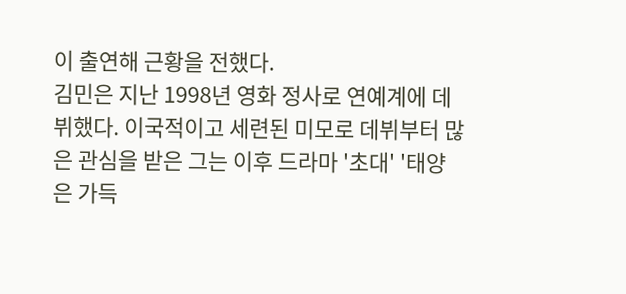이 출연해 근황을 전했다.
김민은 지난 1998년 영화 정사로 연예계에 데뷔했다. 이국적이고 세련된 미모로 데뷔부터 많은 관심을 받은 그는 이후 드라마 '초대' '태양은 가득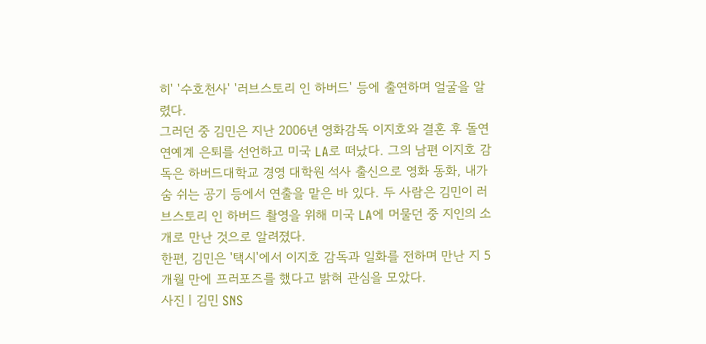히' '수호천사' '러브스토리 인 하버드' 등에 출연하며 얼굴을 알렸다.
그러던 중 김민은 지난 2006년 영화감독 이지호와 결혼 후 돌연 연예계 은퇴를 선언하고 미국 LA로 떠났다. 그의 남편 이지호 감독은 하버드대학교 경영 대학원 석사 출신으로 영화 동화, 내가 숨 쉬는 공기 등에서 연출을 맡은 바 있다. 두 사람은 김민이 러브스토리 인 하버드 촬영을 위해 미국 LA에 머물던 중 지인의 소개로 만난 것으로 알려졌다.
한편, 김민은 '택시'에서 이지호 감독과 일화를 전하며 만난 지 5개월 만에 프러포즈를 했다고 밝혀 관심을 모았다.
사진ㅣ김민 SNS